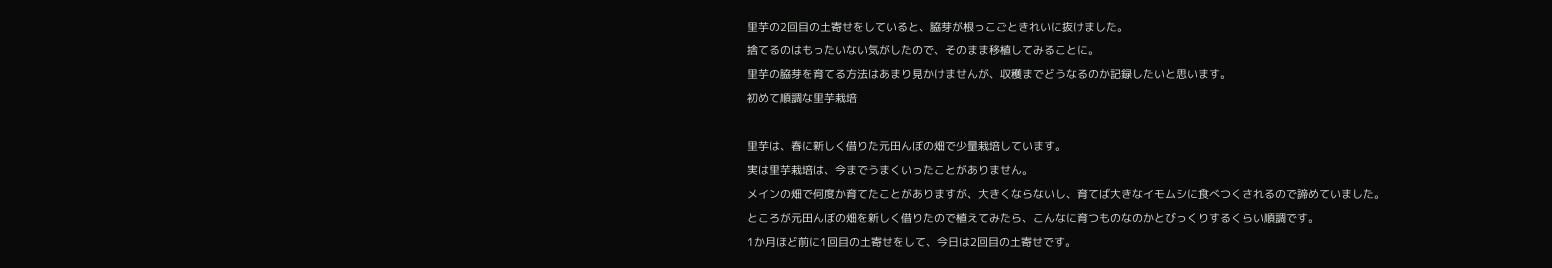里芋の2回目の土寄せをしていると、脇芽が根っこごときれいに抜けました。
捨てるのはもったいない気がしたので、そのまま移植してみることに。
里芋の脇芽を育てる方法はあまり見かけませんが、収穫までどうなるのか記録したいと思います。
初めて順調な里芋栽培

里芋は、春に新しく借りた元田んぼの畑で少量栽培しています。
実は里芋栽培は、今までうまくいったことがありません。
メインの畑で何度か育てたことがありますが、大きくならないし、育てば大きなイモムシに食べつくされるので諦めていました。
ところが元田んぼの畑を新しく借りたので植えてみたら、こんなに育つものなのかとびっくりするくらい順調です。
1か月ほど前に1回目の土寄せをして、今日は2回目の土寄せです。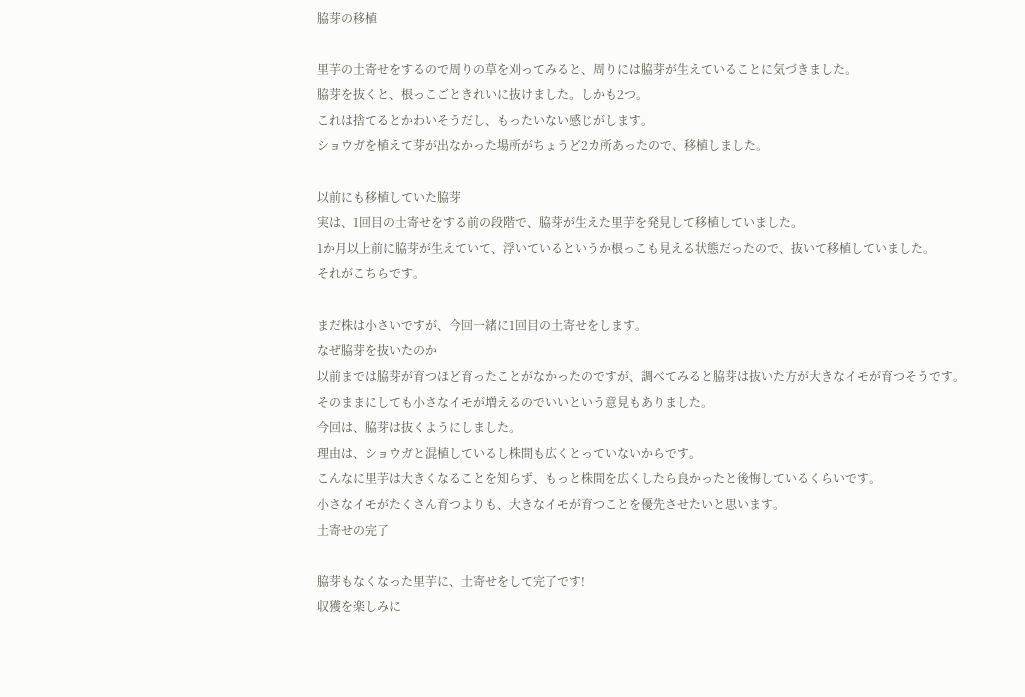脇芽の移植

里芋の土寄せをするので周りの草を刈ってみると、周りには脇芽が生えていることに気づきました。
脇芽を抜くと、根っこごときれいに抜けました。しかも2つ。
これは捨てるとかわいそうだし、もったいない感じがします。
ショウガを植えて芽が出なかった場所がちょうど2カ所あったので、移植しました。

以前にも移植していた脇芽
実は、1回目の土寄せをする前の段階で、脇芽が生えた里芋を発見して移植していました。
1か月以上前に脇芽が生えていて、浮いているというか根っこも見える状態だったので、抜いて移植していました。
それがこちらです。

まだ株は小さいですが、今回一緒に1回目の土寄せをします。
なぜ脇芽を抜いたのか
以前までは脇芽が育つほど育ったことがなかったのですが、調べてみると脇芽は抜いた方が大きなイモが育つそうです。
そのままにしても小さなイモが増えるのでいいという意見もありました。
今回は、脇芽は抜くようにしました。
理由は、ショウガと混植しているし株間も広くとっていないからです。
こんなに里芋は大きくなることを知らず、もっと株間を広くしたら良かったと後悔しているくらいです。
小さなイモがたくさん育つよりも、大きなイモが育つことを優先させたいと思います。
土寄せの完了

脇芽もなくなった里芋に、土寄せをして完了です!
収獲を楽しみに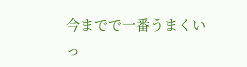今までで一番うまくいっ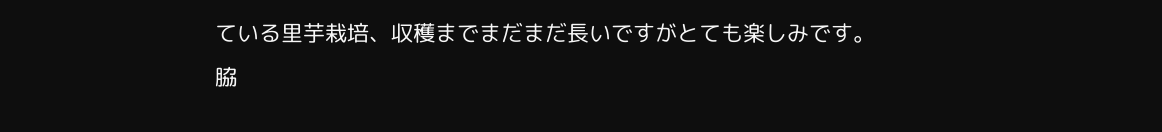ている里芋栽培、収穫までまだまだ長いですがとても楽しみです。
脇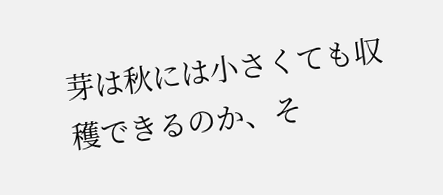芽は秋には小さくても収穫できるのか、そ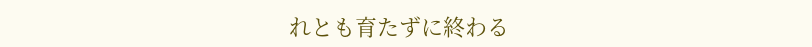れとも育たずに終わる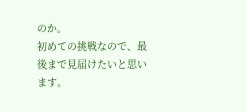のか。
初めての挑戦なので、最後まで見届けたいと思います。